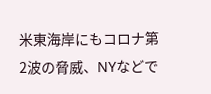米東海岸にもコロナ第2波の脅威、NYなどで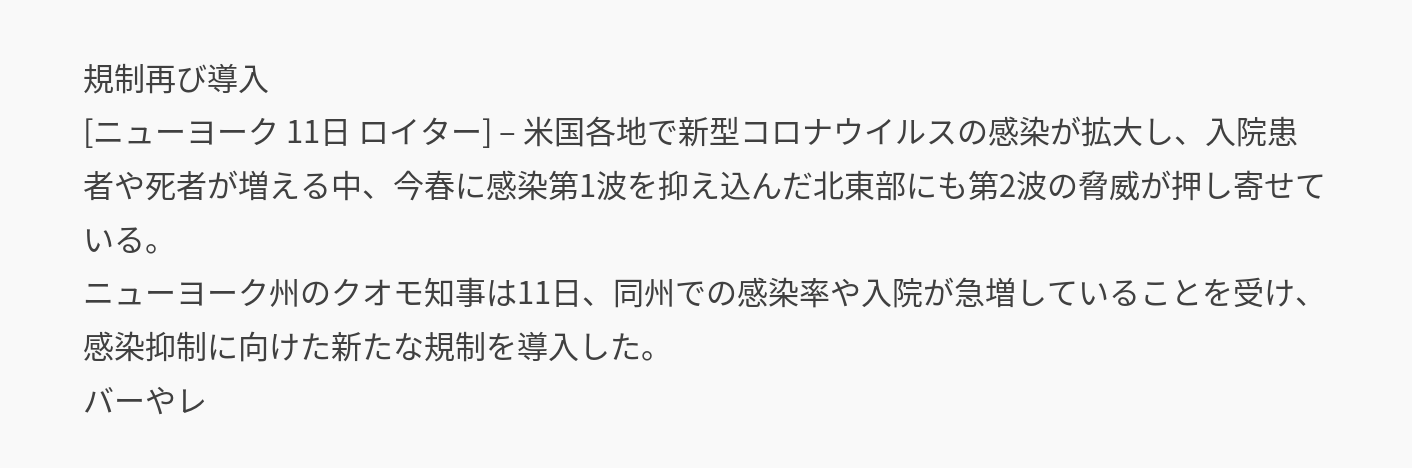規制再び導入
[ニューヨーク 11日 ロイター] – 米国各地で新型コロナウイルスの感染が拡大し、入院患者や死者が増える中、今春に感染第1波を抑え込んだ北東部にも第2波の脅威が押し寄せている。
ニューヨーク州のクオモ知事は11日、同州での感染率や入院が急増していることを受け、感染抑制に向けた新たな規制を導入した。
バーやレ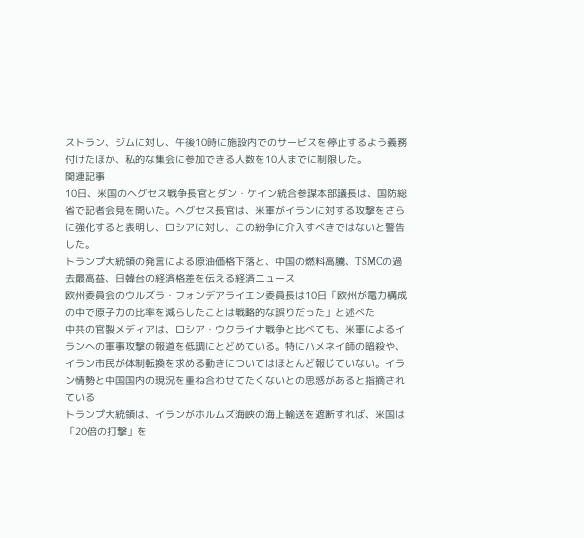ストラン、ジムに対し、午後10時に施設内でのサービスを停止するよう義務付けたほか、私的な集会に参加できる人数を10人までに制限した。
関連記事
10日、米国のヘグセス戦争長官とダン・ケイン統合参謀本部議長は、国防総省で記者会見を開いた。ヘグセス長官は、米軍がイランに対する攻撃をさらに強化すると表明し、ロシアに対し、この紛争に介入すべきではないと警告した。
トランプ大統領の発言による原油価格下落と、中国の燃料高騰、TSMCの過去最高益、日韓台の経済格差を伝える経済ニュース
欧州委員会のウルズラ・フォンデアライエン委員長は10日「欧州が電力構成の中で原子力の比率を減らしたことは戦略的な誤りだった」と述べた
中共の官製メディアは、ロシア・ウクライナ戦争と比べても、米軍によるイランへの軍事攻撃の報道を低調にとどめている。特にハメネイ師の暗殺や、イラン市民が体制転換を求める動きについてはほとんど報じていない。イラン情勢と中国国内の現況を重ね合わせてたくないとの思惑があると指摘されている
トランプ大統領は、イランがホルムズ海峡の海上輸送を遮断すれば、米国は「20倍の打撃」を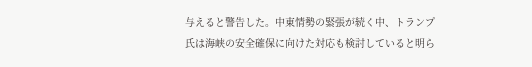与えると警告した。中東情勢の緊張が続く中、トランプ氏は海峡の安全確保に向けた対応も検討していると明ら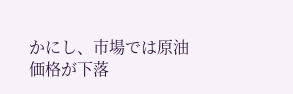かにし、市場では原油価格が下落